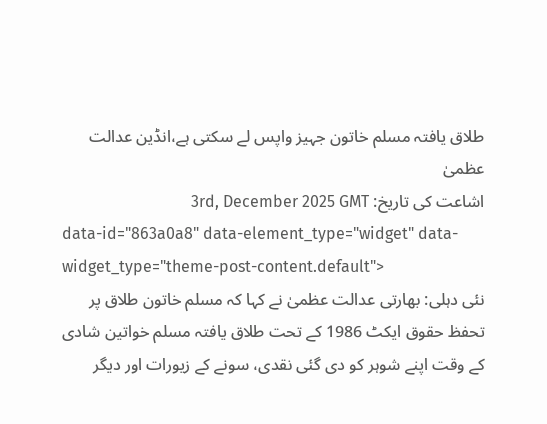طلاق یافتہ مسلم خاتون جہیز واپس لے سکتی ہے،انڈین عدالت عظمیٰ
اشاعت کی تاریخ: 3rd, December 2025 GMT
data-id="863a0a8" data-element_type="widget" data-widget_type="theme-post-content.default">
نئی دہلی: بھارتی عدالت عظمیٰ نے کہا کہ مسلم خاتون طلاق پر تحفظ حقوق ایکٹ 1986 کے تحت طلاق یافتہ مسلم خواتین شادی کے وقت اپنے شوہر کو دی گئی نقدی، سونے کے زیورات اور دیگر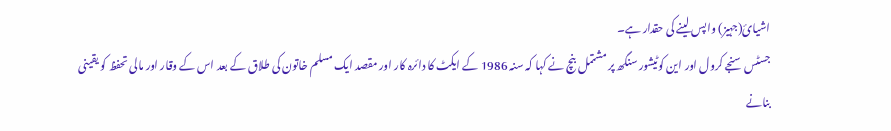اشیائ(جہیز) واپس لینے کی حقدار ہے۔
جسٹس سنجے کرول اور این کوٹیشور سنگھ پر مشتمل بنچ نے کہا کہ سنہ 1986 کے ایکٹ کا دائرہ کار اور مقصد ایک مسلم خاتون کی طلاق کے بعد اس کے وقار اور مالی تحفظ کو یقینی بنانے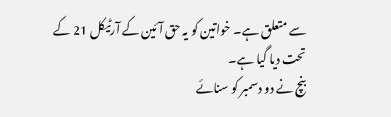سے متعلق ہے۔ خواتین کو یہ حق آئین کے آرٹیکل 21 کے تحت دیا گیا ہے۔
بنچ نے دو دسمبر کو سنائے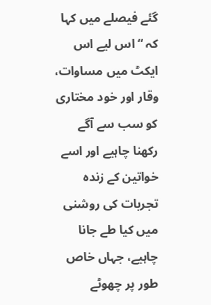گئے فیصلے میں کہا کہ “اس لیے اس ایکٹ میں مساوات، وقار اور خود مختاری کو سب سے آگے رکھنا چاہیے اور اسے خواتین کے زندہ تجربات کی روشنی میں کیا طے جانا چاہیے، جہاں خاص طور پر چھوٹے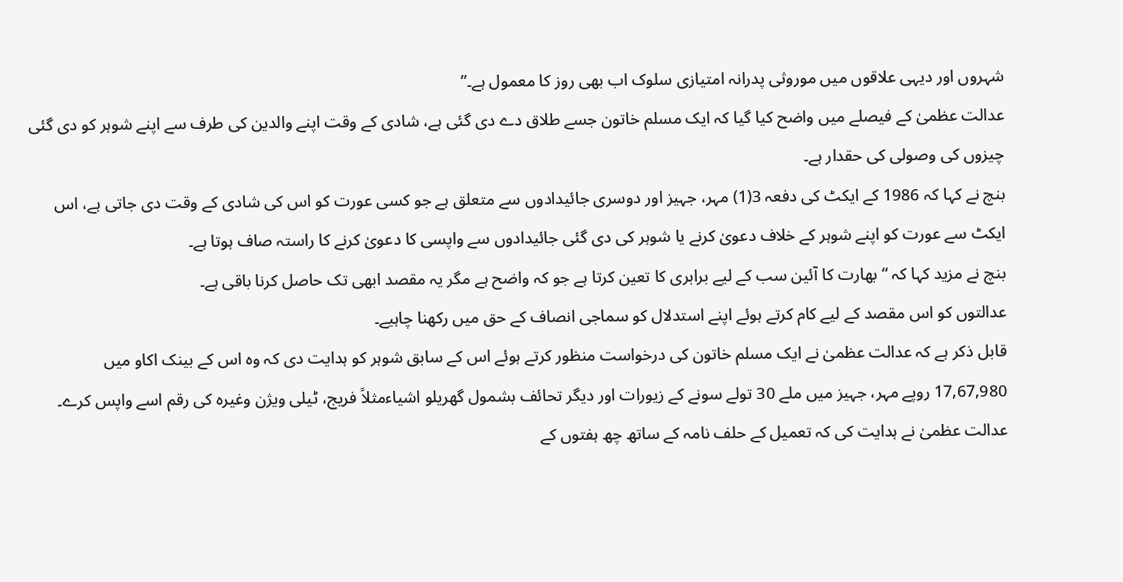شہروں اور دیہی علاقوں میں موروثی پدرانہ امتیازی سلوک اب بھی روز کا معمول ہے۔”
عدالت عظمیٰ کے فیصلے میں واضح کیا گیا کہ ایک مسلم خاتون جسے طلاق دے دی گئی ہے، شادی کے وقت اپنے والدین کی طرف سے اپنے شوہر کو دی گئی چیزوں کی وصولی کی حقدار ہے۔
بنچ نے کہا کہ 1986 کے ایکٹ کی دفعہ 3(1) مہر، جہیز اور دوسری جائیدادوں سے متعلق ہے جو کسی عورت کو اس کی شادی کے وقت دی جاتی ہے، اس ایکٹ سے عورت کو اپنے شوہر کے خلاف دعویٰ کرنے یا شوہر کی دی گئی جائیدادوں سے واپسی کا دعویٰ کرنے کا راستہ صاف ہوتا ہے۔
بنچ نے مزید کہا کہ “بھارت کا آئین سب کے لیے برابری کا تعین کرتا ہے جو کہ واضح ہے مگر یہ مقصد ابھی تک حاصل کرنا باقی ہے۔
عدالتوں کو اس مقصد کے لیے کام کرتے ہوئے اپنے استدلال کو سماجی انصاف کے حق میں رکھنا چاہیے۔
قابل ذکر ہے کہ عدالت عظمیٰ نے ایک مسلم خاتون کی درخواست منظور کرتے ہوئے اس کے سابق شوہر کو ہدایت دی کہ وہ اس کے بینک اکاو میں 17,67,980 روپے مہر، جہیز میں ملے 30 تولے سونے کے زیورات اور دیگر تحائف بشمول گھریلو اشیاءمثلاً فریج، ٹیلی ویژن وغیرہ کی رقم اسے واپس کرے۔
عدالت عظمیٰ نے ہدایت کی کہ تعمیل کے حلف نامہ کے ساتھ چھ ہفتوں کے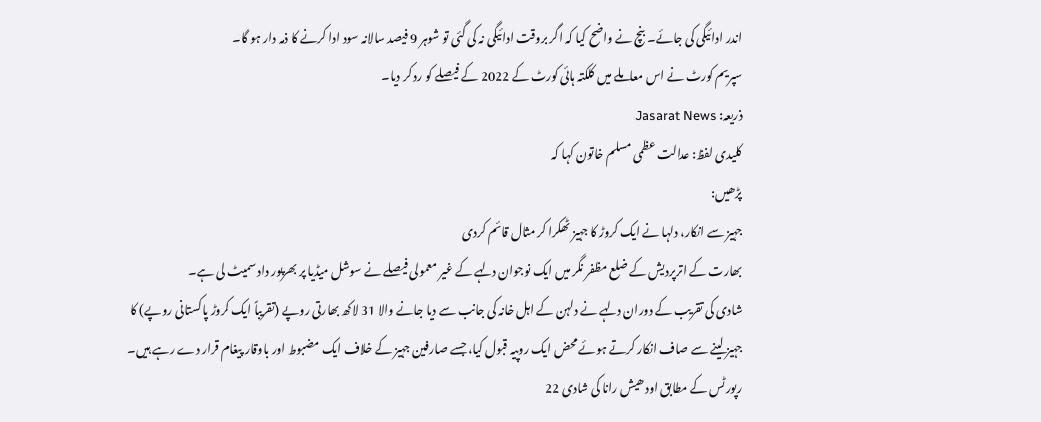اندر ادائیگی کی جائے۔ بنچ نے واضح کیا کہ اگر بروقت ادائیگی نہ کی گئی تو شوہر 9 فیصد سالانہ سود ادا کرنے کا ذمہ دار ہو گا۔
سپریم کورٹ نے اس معاملے میں کلکتہ ہائی کورٹ کے 2022 کے فیصلے کو رد کر دیا۔
ذریعہ: Jasarat News
کلیدی لفظ: عدالت عظمی مسلم خاتون کہا کہ
پڑھیں:
جہیز سے انکار، دلہا نے ایک کروڑ کا جہیز ٹھکرا کر مثال قائم کردی
بھارت کے اترپردیش کے ضلع مظفر نگر میں ایک نوجوان دلہے کے غیر معمولی فیصلے نے سوشل میڈیا پر بھرپور داد سمیٹ لی ہے۔
شادی کی تقریب کے دوران دلہے نے دلہن کے اہل خانہ کی جانب سے دیا جانے والا 31 لاکھ بھارتی روپے (تقریباً ایک کروڑ پاکستانی روپے) کا جہیز لینے سے صاف انکار کرتے ہوئے محض ایک روپیہ قبول کیا، جسے صارفین جہیز کے خلاف ایک مضبوط اور باوقار پیغام قرار دے رہے ہیں۔
رپورٹس کے مطابق اودھیش رانا کی شادی 22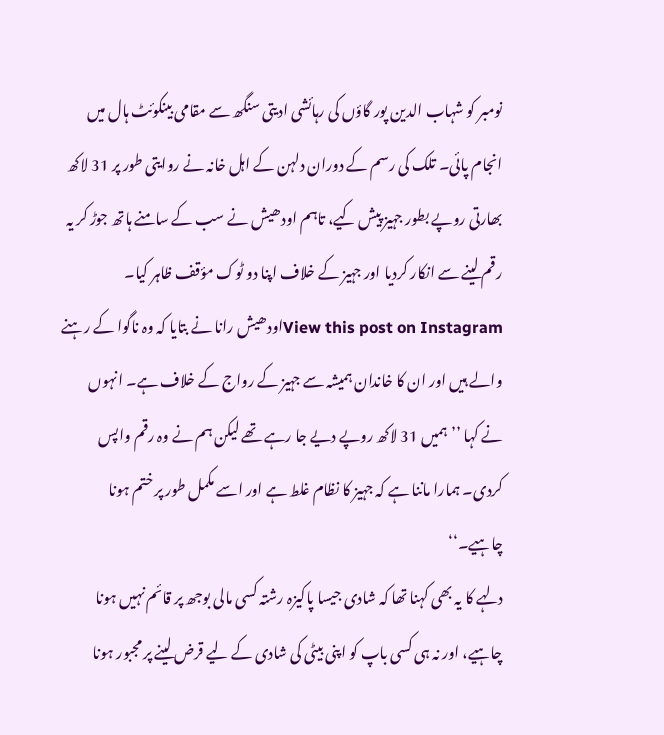نومبر کو شہاب الدین پور گاؤں کی رہائشی ادیتی سنگھ سے مقامی بینکوئٹ ہال میں انجام پائی۔ تلک کی رسم کے دوران دلہن کے اہل خانہ نے روایتی طور پر 31 لاکھ بھارتی روپے بطور جہیز پیش کیے، تاہم اودھیش نے سب کے سامنے ہاتھ جوڑ کر یہ رقم لینے سے انکار کردیا اور جہیز کے خلاف اپنا دو ٹوک مؤقف ظاہر کیا۔
View this post on Instagramاودھیش رانا نے بتایا کہ وہ ناگوا کے رہنے والے ہیں اور ان کا خاندان ہمیشہ سے جہیز کے رواج کے خلاف ہے۔ انہوں نے کہا ’’ہمیں 31 لاکھ روپے دیے جا رہے تھے لیکن ہم نے وہ رقم واپس کردی۔ ہمارا ماننا ہے کہ جہیز کا نظام غلط ہے اور اسے مکمل طور پر ختم ہونا چاہیے۔‘‘
دلہے کا یہ بھی کہنا تھا کہ شادی جیسا پاکیزہ رشتہ کسی مالی بوجھ پر قائم نہیں ہونا چاہیے، اور نہ ہی کسی باپ کو اپنی بیٹی کی شادی کے لیے قرض لینے پر مجبور ہونا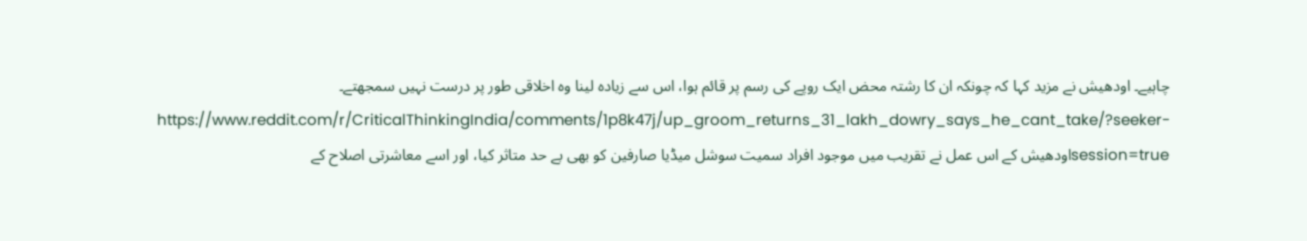چاہیے۔ اودھیش نے مزید کہا کہ چونکہ ان کا رشتہ محض ایک روپے کی رسم پر قائم ہوا، اس سے زیادہ لینا وہ اخلاقی طور پر درست نہیں سمجھتے۔
https://www.reddit.com/r/CriticalThinkingIndia/comments/1p8k47j/up_groom_returns_31_lakh_dowry_says_he_cant_take/?seeker-session=trueاودھیش کے اس عمل نے تقریب میں موجود افراد سمیت سوشل میڈیا صارفین کو بھی بے حد متاثر کیا، اور اسے معاشرتی اصلاح کے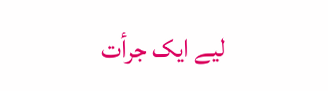لیے ایک جرأت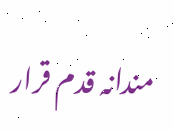مندانہ قدم قرار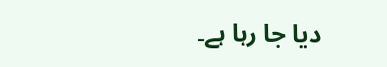دیا جا رہا ہے۔